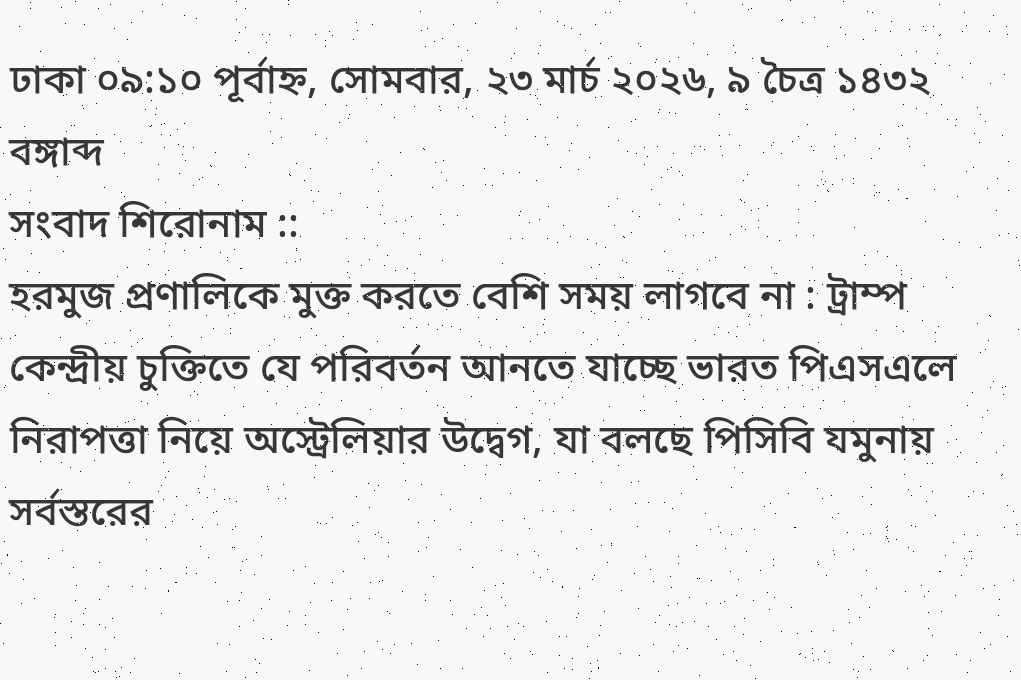ঢাকা ০৯:১০ পূর্বাহ্ন, সোমবার, ২৩ মার্চ ২০২৬, ৯ চৈত্র ১৪৩২ বঙ্গাব্দ
সংবাদ শিরোনাম ::
হরমুজ প্রণালিকে মুক্ত করতে বেশি সময় লাগবে না : ট্রাম্প কেন্দ্রীয় চুক্তিতে যে পরিবর্তন আনতে যাচ্ছে ভারত পিএসএলে নিরাপত্তা নিয়ে অস্ট্রেলিয়ার উদ্বেগ, যা বলছে পিসিবি যমুনায় সর্বস্তরের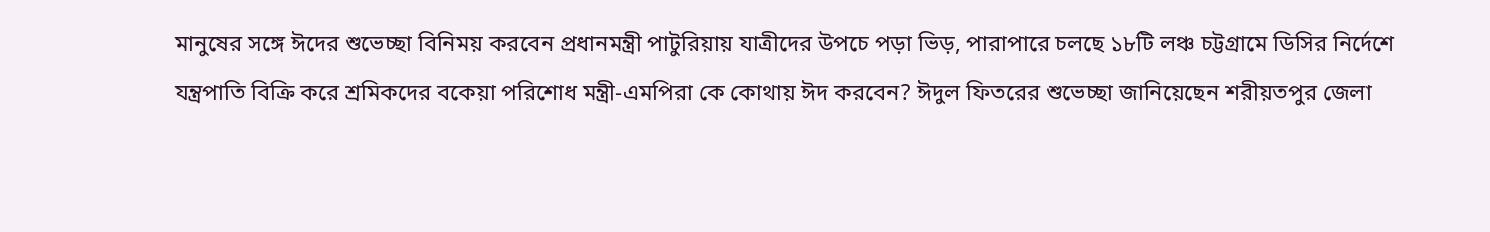মানুষের সঙ্গে ঈদের শুভেচ্ছা বিনিময় করবেন প্রধানমন্ত্রী পাটুরিয়ায় যাত্রীদের উপচে পড়া ভিড়, পারাপারে চলছে ১৮টি লঞ্চ চট্টগ্রামে ডিসির নির্দেশে যন্ত্রপাতি বিক্রি করে শ্রমিকদের বকেয়া পরিশোধ মন্ত্রী-এমপিরা কে কোথায় ঈদ করবেন? ঈদুল ফিতরের শুভেচ্ছা জানিয়েছেন শরীয়তপুর জেলা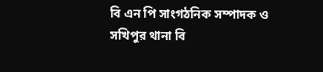বি এন পি সাংগঠনিক সম্পাদক ও সখিপুর থানা বি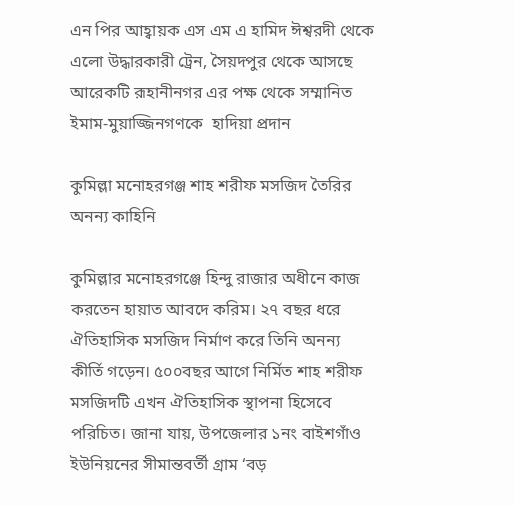এন পির আহ্বায়ক এস এম এ হামিদ ঈশ্বরদী থেকে এলো উদ্ধারকারী ট্রেন, সৈয়দপুর থেকে আসছে আরেকটি রূহানীনগর এর পক্ষ থেকে সম্মানিত ইমাম-মুয়াজ্জিনগণকে  হাদিয়া প্রদান

কুমিল্লা মনোহরগঞ্জ শাহ শরীফ মসজিদ তৈরির অনন্য কাহিনি

কুমিল্লার মনোহরগঞ্জে হিন্দু রাজার অধীনে কাজ করতেন হায়াত আবদে করিম। ২৭ বছর ধরে ঐতিহাসিক মসজিদ নির্মাণ করে তিনি অনন্য কীর্তি গড়েন। ৫০০বছর আগে নির্মিত শাহ শরীফ মসজিদটি এখন ঐতিহাসিক স্থাপনা হিসেবে পরিচিত। জানা যায়, উপজেলার ১নং বাইশগাঁও ইউনিয়নের সীমান্তবর্তী গ্রাম ‘বড়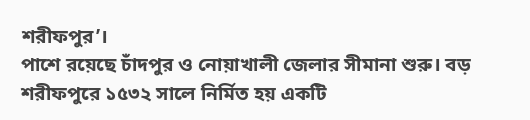শরীফপুর’।
পাশে রয়েছে চাঁদপুর ও নোয়াখালী জেলার সীমানা শুরু। বড় শরীফপুরে ১৫৩২ সালে নির্মিত হয় একটি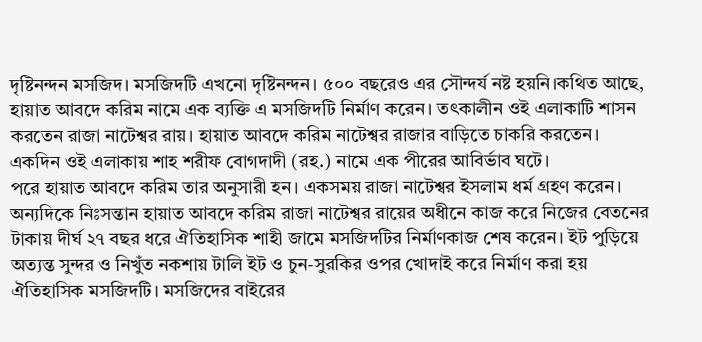দৃষ্টিনন্দন মসজিদ। মসজিদটি এখনো দৃষ্টিনন্দন। ৫০০ বছরেও এর সৌন্দর্য নষ্ট হয়নি।কথিত আছে, হায়াত আবদে করিম নামে এক ব্যক্তি এ মসজিদটি নির্মাণ করেন। তৎকালীন ওই এলাকাটি শাসন করতেন রাজা নাটেশ্বর রায়। হায়াত আবদে করিম নাটেশ্বর রাজার বাড়িতে চাকরি করতেন। একদিন ওই এলাকায় শাহ শরীফ বোগদাদী (রহ.) নামে এক পীরের আবির্ভাব ঘটে।
পরে হায়াত আবদে করিম তার অনুসারী হন। একসময় রাজা নাটেশ্বর ইসলাম ধর্ম গ্রহণ করেন। অন্যদিকে নিঃসন্তান হায়াত আবদে করিম রাজা নাটেশ্বর রায়ের অধীনে কাজ করে নিজের বেতনের টাকায় দীর্ঘ ২৭ বছর ধরে ঐতিহাসিক শাহী জামে মসজিদটির নির্মাণকাজ শেষ করেন। ইট পুড়িয়ে অত্যন্ত সুন্দর ও নিখুঁত নকশায় টালি ইট ও চুন-সুরকির ওপর খোদাই করে নির্মাণ করা হয় ঐতিহাসিক মসজিদটি। মসজিদের বাইরের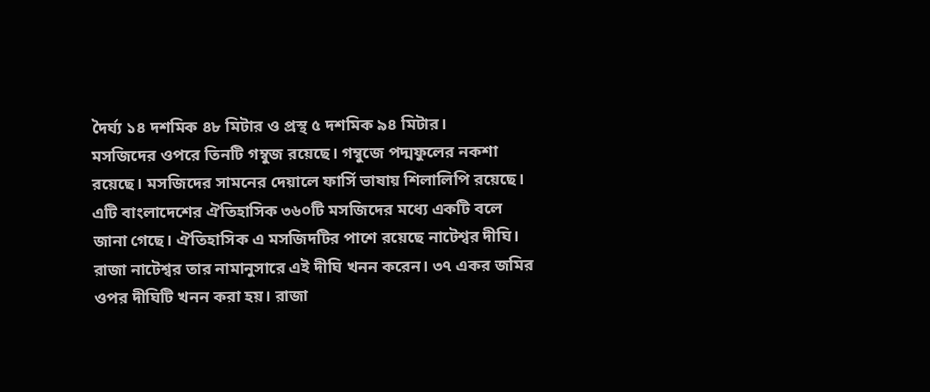দৈর্ঘ্য ১৪ দশমিক ৪৮ মিটার ও প্রস্থ ৫ দশমিক ৯৪ মিটার।
মসজিদের ওপরে তিনটি গম্বুজ রয়েছে। গম্বুজে পদ্মফুলের নকশা রয়েছে। মসজিদের সামনের দেয়ালে ফার্সি ভাষায় শিলালিপি রয়েছে। এটি বাংলাদেশের ঐতিহাসিক ৩৬০টি মসজিদের মধ্যে একটি বলে জানা গেছে। ঐতিহাসিক এ মসজিদটির পাশে রয়েছে নাটেশ্বর দীঘি। রাজা নাটেশ্বর তার নামানুসারে এই দীঘি খনন করেন। ৩৭ একর জমির ওপর দীঘিটি খনন করা হয়। রাজা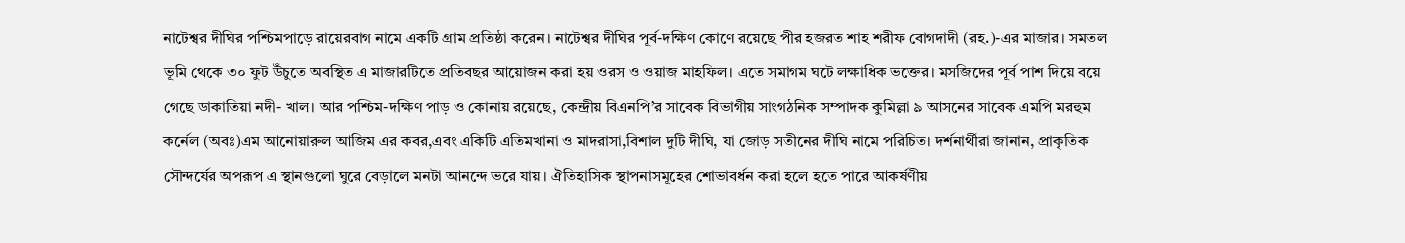নাটেশ্বর দীঘির পশ্চিমপাড়ে রায়েরবাগ নামে একটি গ্রাম প্রতিষ্ঠা করেন। নাটেশ্বর দীঘির পূর্ব-দক্ষিণ কোণে রয়েছে পীর হজরত শাহ শরীফ বোগদাদী (রহ.)-এর মাজার। সমতল ভূমি থেকে ৩০ ফুট উঁচুতে অবস্থিত এ মাজারটিতে প্রতিবছর আয়োজন করা হয় ওরস ও ওয়াজ মাহফিল। এতে সমাগম ঘটে লক্ষাধিক ভক্তের। মসজিদের পূর্ব পাশ দিয়ে বয়ে গেছে ডাকাতিয়া নদী- খাল। আর পশ্চিম-দক্ষিণ পাড় ও কোনায় রয়েছে, কেন্দ্রীয় বিএনপি’র সাবেক বিভাগীয় সাংগঠনিক সম্পাদক কুমিল্লা ৯ আসনের সাবেক এমপি মরহুম কর্নেল (অবঃ)এম আনোয়ারুল আজিম এর কবর,এবং একিটি এতিমখানা ও মাদরাসা,বিশাল দুটি দীঘি, যা জোড় সতীনের দীঘি নামে পরিচিত। দর্শনার্থীরা জানান, প্রাকৃতিক সৌন্দর্যের অপরূপ এ স্থানগুলো ঘুরে বেড়ালে মনটা আনন্দে ভরে যায়। ঐতিহাসিক স্থাপনাসমূহের শোভাবর্ধন করা হলে হতে পারে আকর্ষণীয়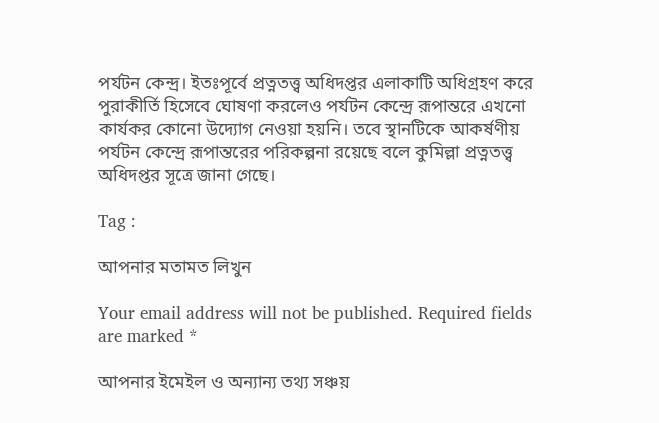পর্যটন কেন্দ্র। ইতঃপূর্বে প্রত্নতত্ত্ব অধিদপ্তর এলাকাটি অধিগ্রহণ করে পুরাকীর্তি হিসেবে ঘোষণা করলেও পর্যটন কেন্দ্রে রূপান্তরে এখনো কার্যকর কোনো উদ্যোগ নেওয়া হয়নি। তবে স্থানটিকে আকর্ষণীয় পর্যটন কেন্দ্রে রূপান্তরের পরিকল্পনা রয়েছে বলে কুমিল্লা প্রত্নতত্ত্ব অধিদপ্তর সূত্রে জানা গেছে।

Tag :

আপনার মতামত লিখুন

Your email address will not be published. Required fields are marked *

আপনার ইমেইল ও অন্যান্য তথ্য সঞ্চয়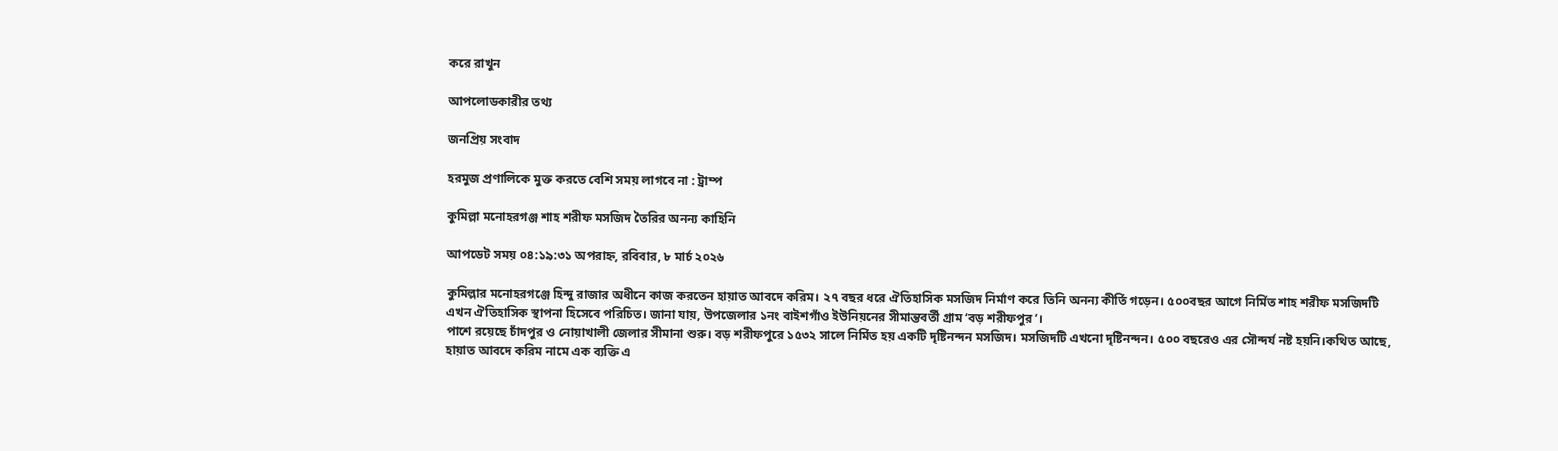করে রাখুন

আপলোডকারীর তথ্য

জনপ্রিয় সংবাদ

হরমুজ প্রণালিকে মুক্ত করতে বেশি সময় লাগবে না : ট্রাম্প

কুমিল্লা মনোহরগঞ্জ শাহ শরীফ মসজিদ তৈরির অনন্য কাহিনি

আপডেট সময় ০৪:১৯:৩১ অপরাহ্ন, রবিবার, ৮ মার্চ ২০২৬

কুমিল্লার মনোহরগঞ্জে হিন্দু রাজার অধীনে কাজ করতেন হায়াত আবদে করিম। ২৭ বছর ধরে ঐতিহাসিক মসজিদ নির্মাণ করে তিনি অনন্য কীর্তি গড়েন। ৫০০বছর আগে নির্মিত শাহ শরীফ মসজিদটি এখন ঐতিহাসিক স্থাপনা হিসেবে পরিচিত। জানা যায়, উপজেলার ১নং বাইশগাঁও ইউনিয়নের সীমান্তবর্তী গ্রাম ‘বড় শরীফপুর’।
পাশে রয়েছে চাঁদপুর ও নোয়াখালী জেলার সীমানা শুরু। বড় শরীফপুরে ১৫৩২ সালে নির্মিত হয় একটি দৃষ্টিনন্দন মসজিদ। মসজিদটি এখনো দৃষ্টিনন্দন। ৫০০ বছরেও এর সৌন্দর্য নষ্ট হয়নি।কথিত আছে, হায়াত আবদে করিম নামে এক ব্যক্তি এ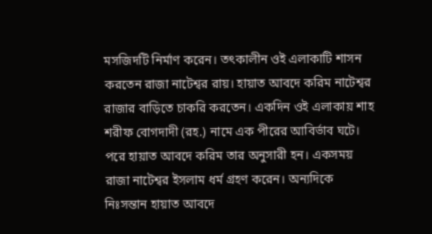মসজিদটি নির্মাণ করেন। তৎকালীন ওই এলাকাটি শাসন করতেন রাজা নাটেশ্বর রায়। হায়াত আবদে করিম নাটেশ্বর রাজার বাড়িতে চাকরি করতেন। একদিন ওই এলাকায় শাহ শরীফ বোগদাদী (রহ.) নামে এক পীরের আবির্ভাব ঘটে।
পরে হায়াত আবদে করিম তার অনুসারী হন। একসময় রাজা নাটেশ্বর ইসলাম ধর্ম গ্রহণ করেন। অন্যদিকে নিঃসন্তান হায়াত আবদে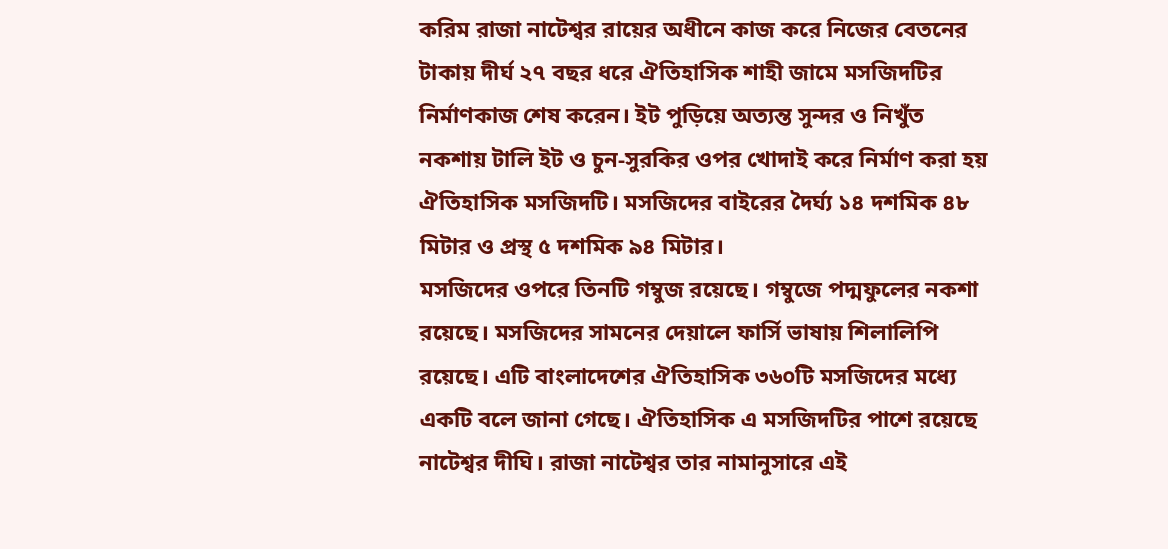করিম রাজা নাটেশ্বর রায়ের অধীনে কাজ করে নিজের বেতনের টাকায় দীর্ঘ ২৭ বছর ধরে ঐতিহাসিক শাহী জামে মসজিদটির নির্মাণকাজ শেষ করেন। ইট পুড়িয়ে অত্যন্ত সুন্দর ও নিখুঁত নকশায় টালি ইট ও চুন-সুরকির ওপর খোদাই করে নির্মাণ করা হয় ঐতিহাসিক মসজিদটি। মসজিদের বাইরের দৈর্ঘ্য ১৪ দশমিক ৪৮ মিটার ও প্রস্থ ৫ দশমিক ৯৪ মিটার।
মসজিদের ওপরে তিনটি গম্বুজ রয়েছে। গম্বুজে পদ্মফুলের নকশা রয়েছে। মসজিদের সামনের দেয়ালে ফার্সি ভাষায় শিলালিপি রয়েছে। এটি বাংলাদেশের ঐতিহাসিক ৩৬০টি মসজিদের মধ্যে একটি বলে জানা গেছে। ঐতিহাসিক এ মসজিদটির পাশে রয়েছে নাটেশ্বর দীঘি। রাজা নাটেশ্বর তার নামানুসারে এই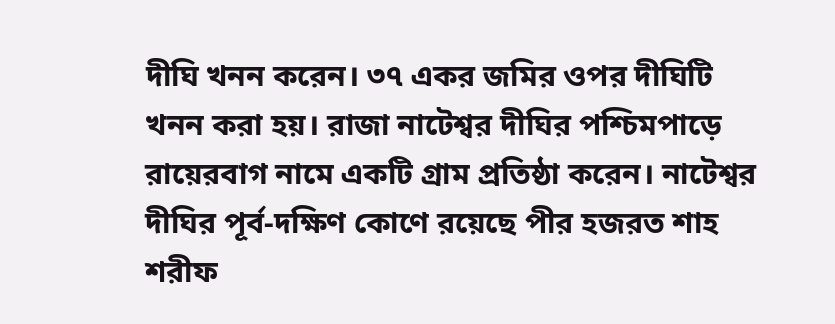দীঘি খনন করেন। ৩৭ একর জমির ওপর দীঘিটি খনন করা হয়। রাজা নাটেশ্বর দীঘির পশ্চিমপাড়ে রায়েরবাগ নামে একটি গ্রাম প্রতিষ্ঠা করেন। নাটেশ্বর দীঘির পূর্ব-দক্ষিণ কোণে রয়েছে পীর হজরত শাহ শরীফ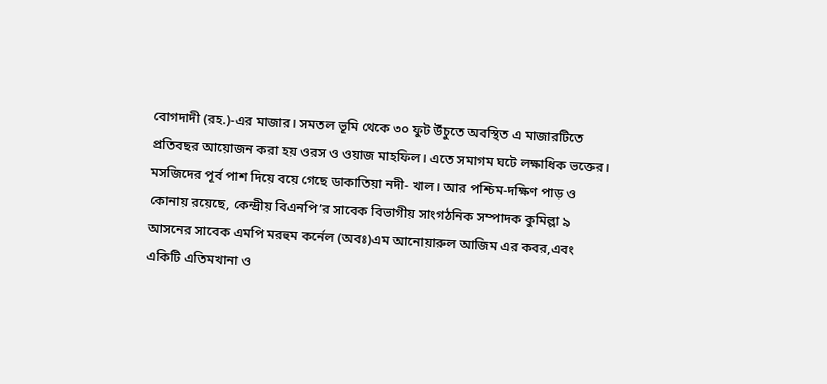বোগদাদী (রহ.)-এর মাজার। সমতল ভূমি থেকে ৩০ ফুট উঁচুতে অবস্থিত এ মাজারটিতে প্রতিবছর আয়োজন করা হয় ওরস ও ওয়াজ মাহফিল। এতে সমাগম ঘটে লক্ষাধিক ভক্তের। মসজিদের পূর্ব পাশ দিয়ে বয়ে গেছে ডাকাতিয়া নদী- খাল। আর পশ্চিম-দক্ষিণ পাড় ও কোনায় রয়েছে, কেন্দ্রীয় বিএনপি’র সাবেক বিভাগীয় সাংগঠনিক সম্পাদক কুমিল্লা ৯ আসনের সাবেক এমপি মরহুম কর্নেল (অবঃ)এম আনোয়ারুল আজিম এর কবর,এবং একিটি এতিমখানা ও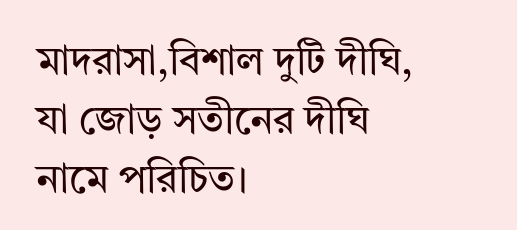মাদরাসা,বিশাল দুটি দীঘি, যা জোড় সতীনের দীঘি নামে পরিচিত।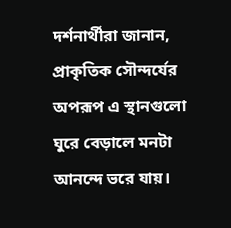দর্শনার্থীরা জানান, প্রাকৃতিক সৌন্দর্যের অপরূপ এ স্থানগুলো ঘুরে বেড়ালে মনটা আনন্দে ভরে যায়।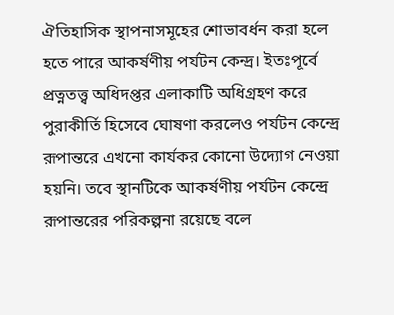ঐতিহাসিক স্থাপনাসমূহের শোভাবর্ধন করা হলে হতে পারে আকর্ষণীয় পর্যটন কেন্দ্র। ইতঃপূর্বে প্রত্নতত্ত্ব অধিদপ্তর এলাকাটি অধিগ্রহণ করে পুরাকীর্তি হিসেবে ঘোষণা করলেও পর্যটন কেন্দ্রে রূপান্তরে এখনো কার্যকর কোনো উদ্যোগ নেওয়া হয়নি। তবে স্থানটিকে আকর্ষণীয় পর্যটন কেন্দ্রে রূপান্তরের পরিকল্পনা রয়েছে বলে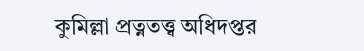কুমিল্লা প্রত্নতত্ত্ব অধিদপ্তর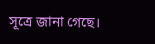সূত্রে জানা গেছে।